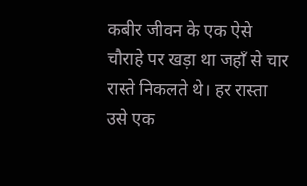कबीर जीवन के एक ऐसे चौराहे पर खड़ा था जहाँ से चार रास्ते निकलते थे। हर रास्ता उसे एक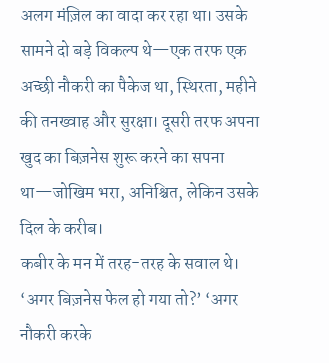अलग मंज़िल का वादा कर रहा था। उसके सामने दो बड़े विकल्प थे—एक तरफ एक अच्छी नौकरी का पैकेज था, स्थिरता, महीने की तनख्वाह और सुरक्षा। दूसरी तरफ अपना खुद का बिज़नेस शुरू करने का सपना था—जोखिम भरा, अनिश्चित, लेकिन उसके दिल के करीब।
कबीर के मन में तरह-तरह के सवाल थे। ‘अगर बिज़नेस फेल हो गया तो?’ ‘अगर नौकरी करके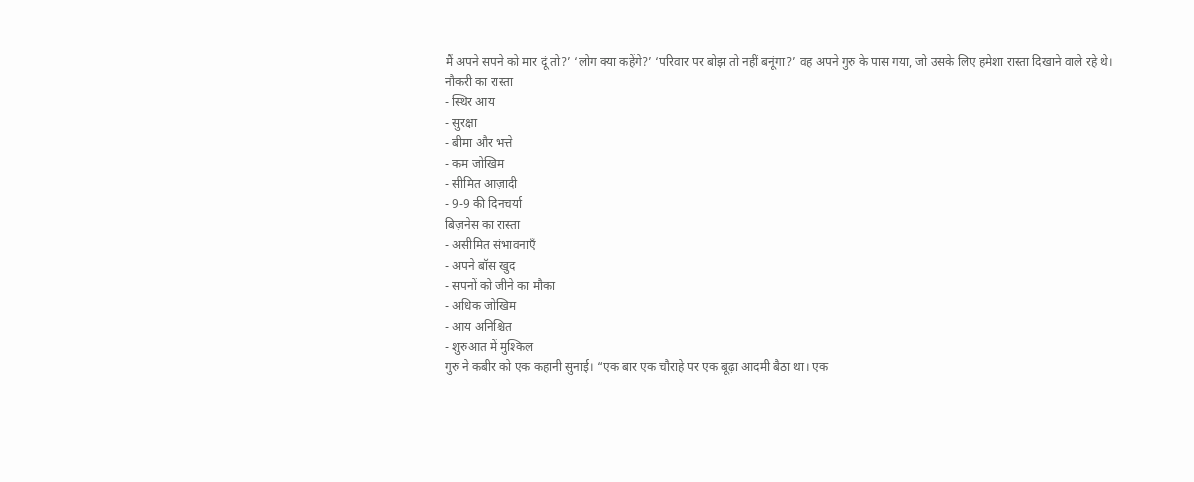मैं अपने सपने को मार दूं तो?’ ‘लोग क्या कहेंगे?’ ‘परिवार पर बोझ तो नहीं बनूंगा?’ वह अपने गुरु के पास गया, जो उसके लिए हमेशा रास्ता दिखाने वाले रहे थे।
नौकरी का रास्ता
- स्थिर आय
- सुरक्षा
- बीमा और भत्ते
- कम जोखिम
- सीमित आज़ादी
- 9-9 की दिनचर्या
बिज़नेस का रास्ता
- असीमित संभावनाएँ
- अपने बॉस खुद
- सपनों को जीने का मौका
- अधिक जोखिम
- आय अनिश्चित
- शुरुआत में मुश्किल
गुरु ने कबीर को एक कहानी सुनाई। “एक बार एक चौराहे पर एक बूढ़ा आदमी बैठा था। एक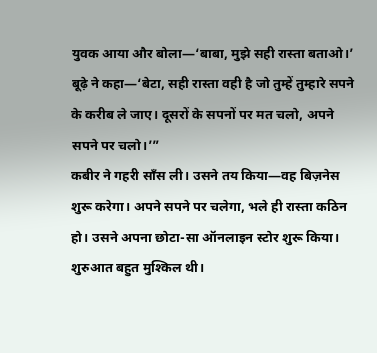युवक आया और बोला—‘बाबा, मुझे सही रास्ता बताओ।’ बूढ़े ने कहा—‘बेटा, सही रास्ता वही है जो तुम्हें तुम्हारे सपने के करीब ले जाए। दूसरों के सपनों पर मत चलो, अपने सपने पर चलो।’”
कबीर ने गहरी साँस ली। उसने तय किया—वह बिज़नेस शुरू करेगा। अपने सपने पर चलेगा, भले ही रास्ता कठिन हो। उसने अपना छोटा-सा ऑनलाइन स्टोर शुरू किया। शुरुआत बहुत मुश्किल थी।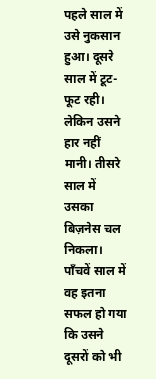पहले साल में उसे नुकसान हुआ। दूसरे साल में टूट-फूट रही। लेकिन उसने हार नहीं मानी। तीसरे साल में उसका बिज़नेस चल निकला। पाँचवें साल में वह इतना सफल हो गया कि उसने दूसरों को भी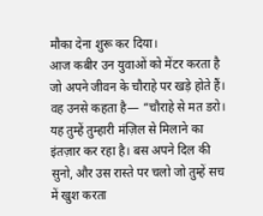मौका देना शुरू कर दिया।
आज कबीर उन युवाओं को मेंटर करता है जो अपने जीवन के चौराहे पर खड़े होते हैं। वह उनसे कहता है— “चौराहे से मत डरो। यह तुम्हें तुम्हारी मंज़िल से मिलाने का इंतज़ार कर रहा है। बस अपने दिल की सुनो, और उस रास्ते पर चलो जो तुम्हें सच में खुश करता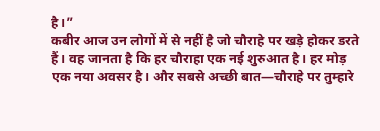है।”
कबीर आज उन लोगों में से नहीं है जो चौराहे पर खड़े होकर डरते हैं। वह जानता है कि हर चौराहा एक नई शुरुआत है। हर मोड़ एक नया अवसर है। और सबसे अच्छी बात—चौराहे पर तुम्हारे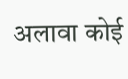अलावा कोई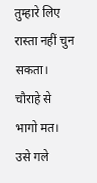तुम्हारे लिए रास्ता नहीं चुन सकता।
चौराहे से भागो मत। उसे गले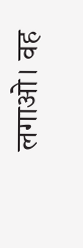लगाओ। वह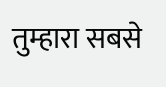तुम्हारा सबसे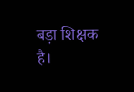बड़ा शिक्षक है।